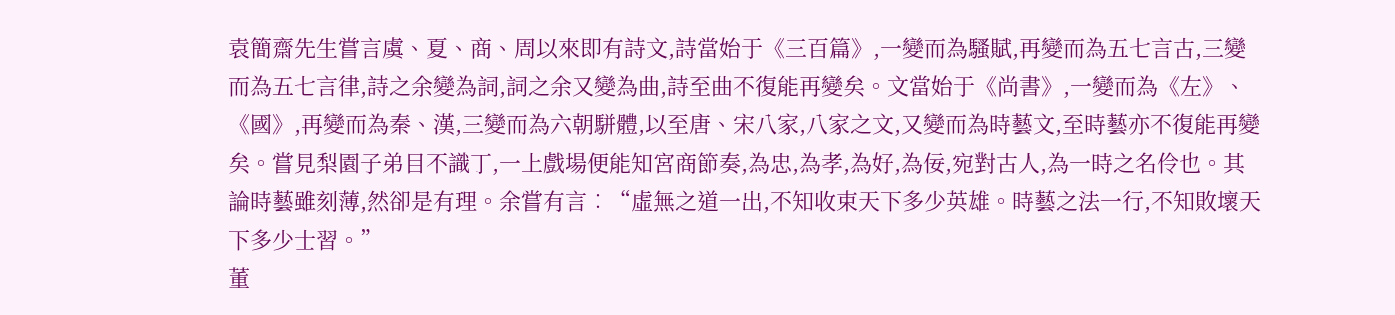袁簡齋先生嘗言虞、夏、商、周以來即有詩文,詩當始于《三百篇》,一變而為騷賦,再變而為五七言古,三變而為五七言律,詩之余變為詞,詞之余又變為曲,詩至曲不復能再變矣。文當始于《尚書》,一變而為《左》、《國》,再變而為秦、漢,三變而為六朝駢體,以至唐、宋八家,八家之文,又變而為時藝文,至時藝亦不復能再變矣。嘗見梨園子弟目不識丁,一上戲場便能知宮商節奏,為忠,為孝,為好,為佞,宛對古人,為一時之名伶也。其論時藝雖刻薄,然卻是有理。余嘗有言︰“虛無之道一出,不知收束天下多少英雄。時藝之法一行,不知敗壞天下多少士習。”
董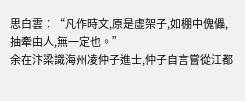思白雲︰“凡作時文,原是虛架子,如棚中傀儡,抽牽由人,無一定也。”
余在汴梁識海州凌仲子進士,仲子自言嘗從江都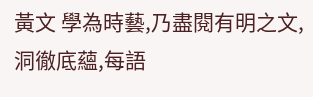黃文 學為時藝,乃盡閱有明之文,洞徹底蘊,每語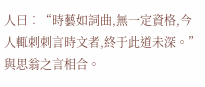人曰︰“時藝如詞曲,無一定資格,今人輒刺刺言時文者,終于此道未深。”與思翁之言相合。